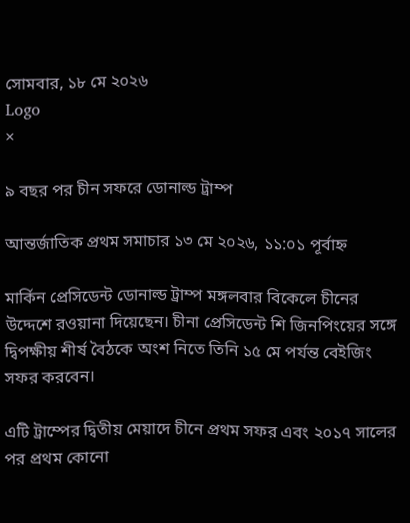সোমবার, ১৮ মে ২০২৬
Logo
×

৯ বছর পর চীন সফরে ডোনাল্ড ট্রাম্প

আন্তর্জাতিক প্রথম সমাচার ১৩ মে ২০২৬, ১১:০১ পূর্বাহ্ন

মার্কিন প্রেসিডেন্ট ডোনাল্ড ট্রাম্প মঙ্গলবার বিকেলে চীনের উদ্দেশে রওয়ানা দিয়েছেন। চীনা প্রেসিডেন্ট শি জিনপিংয়ের সঙ্গে দ্বিপক্ষীয় শীর্ষ বৈঠকে অংশ নিতে তিনি ১৫ মে পর্যন্ত বেইজিং সফর করবেন।

এটি ট্রাম্পের দ্বিতীয় মেয়াদে চীনে প্রথম সফর এবং ২০১৭ সালের পর প্রথম কোনো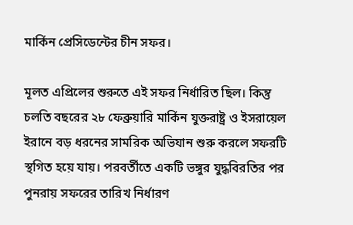মার্কিন প্রেসিডেন্টের চীন সফর।

মূলত এপ্রিলের শুরুতে এই সফর নির্ধারিত ছিল। কিন্তু চলতি বছরের ২৮ ফেব্রুয়ারি মার্কিন যুক্তরাষ্ট্র ও ইসরায়েল ইরানে বড় ধরনের সামরিক অভিযান শুরু করলে সফরটি স্থগিত হয়ে যায়। পরবর্তীতে একটি ভঙ্গুর যুদ্ধবিরতির পর পুনরায় সফরের তারিখ নির্ধারণ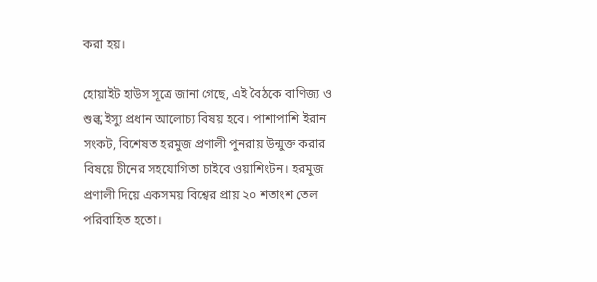করা হয়।

হোয়াইট হাউস সূত্রে জানা গেছে, এই বৈঠকে বাণিজ্য ও শুল্ক ইস্যু প্রধান আলোচ্য বিষয় হবে। পাশাপাশি ইরান সংকট, বিশেষত হরমুজ প্রণালী পুনরায় উন্মুক্ত করার বিষয়ে চীনের সহযোগিতা চাইবে ওয়াশিংটন। হরমুজ প্রণালী দিয়ে একসময় বিশ্বের প্রায় ২০ শতাংশ তেল পরিবাহিত হতো।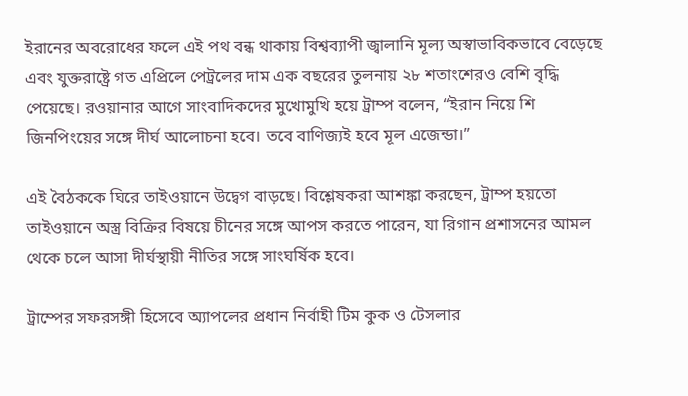ইরানের অবরোধের ফলে এই পথ বন্ধ থাকায় বিশ্বব্যাপী জ্বালানি মূল্য অস্বাভাবিকভাবে বেড়েছে এবং যুক্তরাষ্ট্রে গত এপ্রিলে পেট্রলের দাম এক বছরের তুলনায় ২৮ শতাংশেরও বেশি বৃদ্ধি পেয়েছে। রওয়ানার আগে সাংবাদিকদের মুখোমুখি হয়ে ট্রাম্প বলেন, “ইরান নিয়ে শি জিনপিংয়ের সঙ্গে দীর্ঘ আলোচনা হবে। তবে বাণিজ্যই হবে মূল এজেন্ডা।”

এই বৈঠককে ঘিরে তাইওয়ানে উদ্বেগ বাড়ছে। বিশ্লেষকরা আশঙ্কা করছেন, ট্রাম্প হয়তো তাইওয়ানে অস্ত্র বিক্রির বিষয়ে চীনের সঙ্গে আপস করতে পারেন, যা রিগান প্রশাসনের আমল থেকে চলে আসা দীর্ঘস্থায়ী নীতির সঙ্গে সাংঘর্ষিক হবে।

ট্রাম্পের সফরসঙ্গী হিসেবে অ্যাপলের প্রধান নির্বাহী টিম কুক ও টেসলার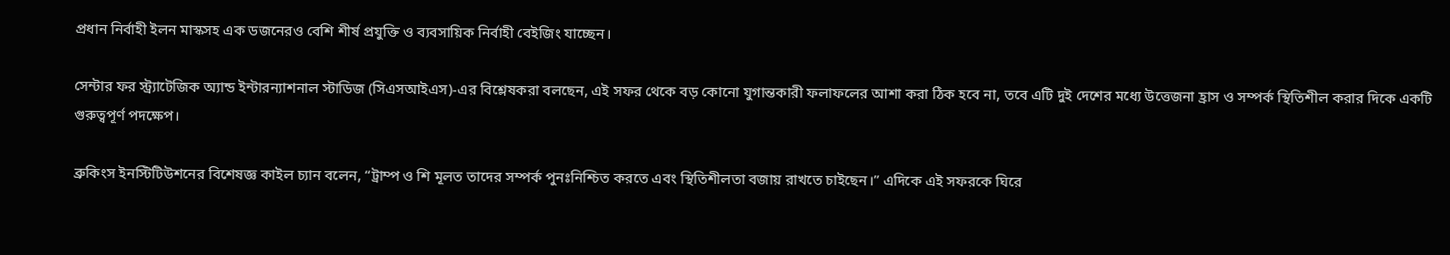প্রধান নির্বাহী ইলন মাস্কসহ এক ডজনেরও বেশি শীর্ষ প্রযুক্তি ও ব্যবসায়িক নির্বাহী বেইজিং যাচ্ছেন।

সেন্টার ফর স্ট্র্যাটেজিক অ্যান্ড ইন্টারন্যাশনাল স্টাডিজ (সিএসআইএস)-এর বিশ্লেষকরা বলছেন, এই সফর থেকে বড় কোনো যুগান্তকারী ফলাফলের আশা করা ঠিক হবে না, তবে এটি দুই দেশের মধ্যে উত্তেজনা হ্রাস ও সম্পর্ক স্থিতিশীল করার দিকে একটি গুরুত্বপূর্ণ পদক্ষেপ।

ব্রুকিংস ইনস্টিটিউশনের বিশেষজ্ঞ কাইল চ্যান বলেন, “ট্রাম্প ও শি মূলত তাদের সম্পর্ক পুনঃনিশ্চিত করতে এবং স্থিতিশীলতা বজায় রাখতে চাইছেন।” এদিকে এই সফরকে ঘিরে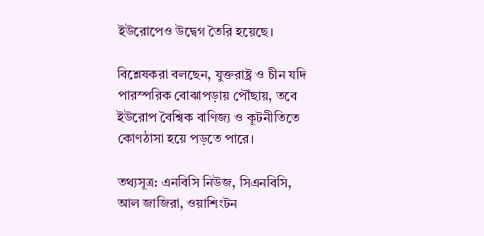ইউরোপেও উদ্বেগ তৈরি হয়েছে।

বিশ্লেষকরা বলছেন, যুক্তরাষ্ট্র ও চীন যদি পারস্পরিক বোঝাপড়ায় পৌঁছায়, তবে ইউরোপ বৈশ্বিক বাণিজ্য ও কূটনীতিতে কোণঠাসা হয়ে পড়তে পারে।

তথ্যসূত্র: এনবিসি নিউজ, সিএনবিসি, আল জাজিরা, ওয়াশিংটন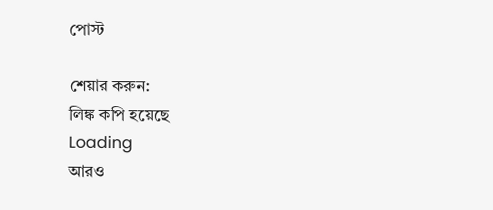পোস্ট

শেয়ার করুন:
লিঙ্ক কপি হয়েছে
Loading
আরও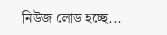নিউজ লোড হচ্ছে...